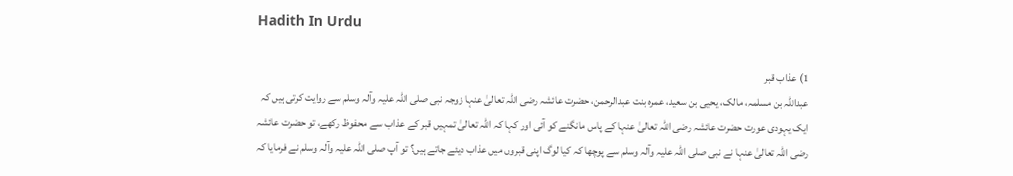Hadith In Urdu

1) عذاب قبر
عبداللہ بن مسلمہ، مالک، یحیی بن سعید، عمرہ بنت عبدالرحمن، حضرت عائشہ رضی اللہ تعالیٰ عنہا زوجہ نبی صلی اللہ علیہ وآلہ وسلم سے روایت کرتی ہیں کہ ایک یہودی عورت حضرت عائشہ رضی اللہ تعالیٰ عنہا کے پاس مانگنے کو آئی اور کہا کہ اللہ تعالیٰ تمہیں قبر کے عذاب سے محفوظ رکھے، تو حضرت عائشہ رضی اللہ تعالیٰ عنہا نے نبی صلی اللہ علیہ وآلہ وسلم سے پوچھا کہ کیا لوگ اپنی قبروں میں عذاب دیئے جاتے ہیں؟ تو آپ صلی اللہ علیہ وآلہ وسلم نے فرمایا کہ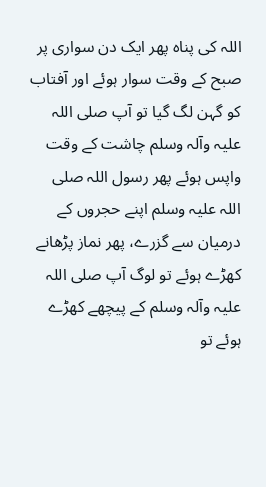اللہ کی پناہ پھر ایک دن سواری پر صبح کے وقت سوار ہوئے اور آفتاب کو گہن لگ گیا تو آپ صلی اللہ علیہ وآلہ وسلم چاشت کے وقت واپس ہوئے پھر رسول اللہ صلی اللہ علیہ وسلم اپنے حجروں کے درمیان سے گزرے، پھر نماز پڑھانے کھڑے ہوئے تو لوگ آپ صلی اللہ علیہ وآلہ وسلم کے پیچھے کھڑے ہوئے تو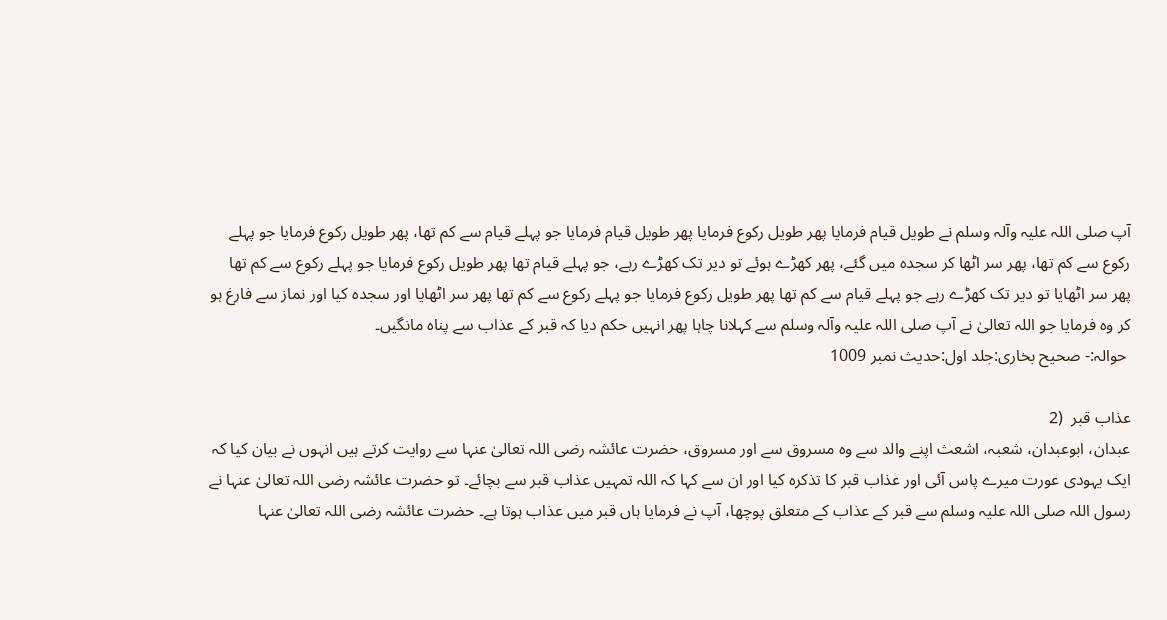آپ صلی اللہ علیہ وآلہ وسلم نے طویل قیام فرمایا پھر طویل رکوع فرمایا پھر طویل قیام فرمایا جو پہلے قیام سے کم تھا، پھر طویل رکوع فرمایا جو پہلے رکوع سے کم تھا، پھر سر اٹھا کر سجدہ میں گئے، پھر کھڑے ہوئے تو دیر تک کھڑے رہے، جو پہلے قیام تھا پھر طویل رکوع فرمایا جو پہلے رکوع سے کم تھا پھر سر اٹھایا تو دیر تک کھڑے رہے جو پہلے قیام سے کم تھا پھر طویل رکوع فرمایا جو پہلے رکوع سے کم تھا پھر سر اٹھایا اور سجدہ کیا اور نماز سے فارغ ہو کر وہ فرمایا جو اللہ تعالیٰ نے آپ صلی اللہ علیہ وآلہ وسلم سے کہلانا چاہا پھر انہیں حکم دیا کہ قبر کے عذاب سے پناہ مانگیں۔
 حوالہ:- صحیح بخاری:جلد اول:حدیث نمبر 1009

عذاب قبر  (2
عبدان، ابوعبدان، شعبہ، اشعث اپنے والد سے وہ مسروق سے اور مسروق، حضرت عائشہ رضی اللہ تعالیٰ عنہا سے روایت کرتے ہیں انہوں نے بیان کیا کہ ایک یہودی عورت میرے پاس آئی اور عذاب قبر کا تذکرہ کیا اور ان سے کہا کہ اللہ تمہیں عذاب قبر سے بچائے۔ تو حضرت عائشہ رضی اللہ تعالیٰ عنہا نے رسول اللہ صلی اللہ علیہ وسلم سے قبر کے عذاب کے متعلق پوچھا، آپ نے فرمایا ہاں قبر میں عذاب ہوتا ہے۔ حضرت عائشہ رضی اللہ تعالیٰ عنہا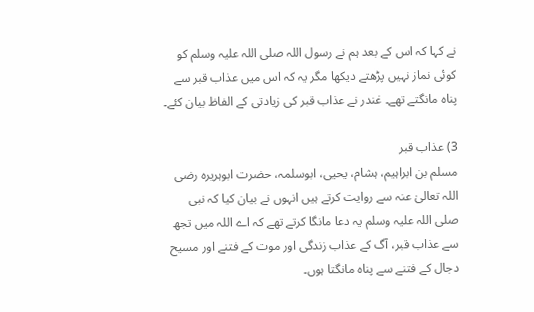نے کہا کہ اس کے بعد ہم نے رسول اللہ صلی اللہ علیہ وسلم کو کوئی نماز نہیں پڑھتے دیکھا مگر یہ کہ اس میں عذاب قبر سے پناہ مانگتے تھے۔ غندر نے عذاب قبر کی زیادتی کے الفاظ بیان کئے۔

3) عذاب قبر
مسلم بن ابراہیم، ہشام، یحیی، ابوسلمہ، حضرت ابوہریرہ رضی اللہ تعالیٰ عنہ سے روایت کرتے ہیں انہوں نے بیان کیا کہ نبی صلی اللہ علیہ وسلم یہ دعا مانگا کرتے تھے کہ اے اللہ میں تجھ سے عذاب قبر، آگ کے عذاب زندگی اور موت کے فتنے اور مسیح دجال کے فتنے سے پناہ مانگتا ہوں۔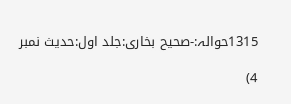1315حوالہ:-صحیح بخاری:جلد اول:حدیث نمبر

4)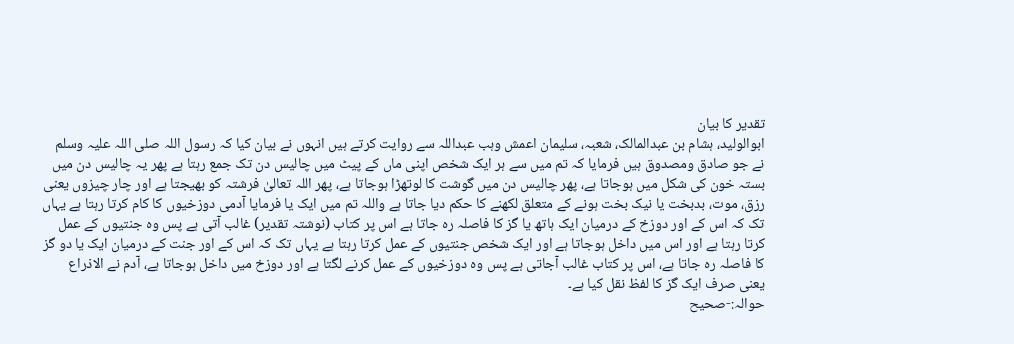تقدیر کا بیان
ابوالولید، ہشام بن عبدالمالک، شعبہ، سلیمان اعمش وہب عبداللہ سے روایت کرتے ہیں انہوں نے بیان کیا کہ رسول اللہ صلی اللہ علیہ وسلم نے جو صادق ومصدوق ہیں فرمایا کہ تم میں سے ہر ایک شخص اپنی ماں کے پیٹ میں چالیس دن تک جمع رہتا ہے پھر یہ چالیس دن میں بستہ خون کی شکل میں ہوجاتا ہے، پھر چالیس دن میں گوشت کا لوتھڑا ہوجاتا ہے، پھر اللہ تعالیٰ فرشتہ کو بھیجتا ہے اور چار چیزوں یعنی رزق، موت، بدبخت یا نیک بخت ہونے کے متعلق لکھنے کا حکم دیا جاتا ہے واللہ تم میں ایک یا فرمایا آدمی دوزخیوں کا کام کرتا رہتا ہے یہاں تک کہ اس کے اور دوزخ کے درمیان ایک ہاتھ یا گز کا فاصلہ رہ جاتا ہے اس پر کتاب (نوشتہ تقدیر) غالب آتی ہے پس وہ جنتیوں کے عمل کرتا رہتا ہے اور اس میں داخل ہوجاتا ہے اور ایک شخص جنتیوں کے عمل کرتا رہتا ہے یہاں تک کہ اس کے اور جنت کے درمیان ایک یا دو گز کا فاصلہ رہ جاتا ہے، اس پر کتاب غالب آجاتی ہے پس وہ دوزخیوں کے عمل کرنے لگتا ہے اور دوزخ میں داخل ہوجاتا ہے، آدم نے الاذراع یعنی صرف ایک گز کا لفظ نقل کیا ہے۔
حوالہ:-صحیح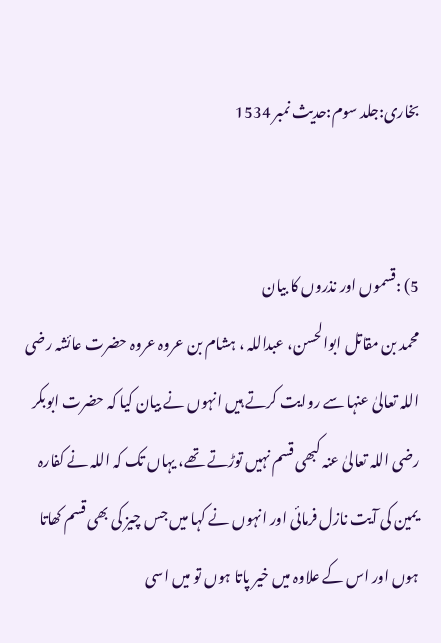بخاری:جلد سوم:حدیث نمبر 1534


5) :قسموں اور نذروں کا بیان
محمد بن مقاتل ابوالحسن، عبداللہ ، ہشام بن عروہ عروہ حضرت عائشہ رضی اللہ تعالیٰ عنہا سے روایت کرتے ہیں انہوں نے بیان کیا کہ حضرت ابوبکر رضی اللہ تعالیٰ عنہ کبھی قسم نہیں توڑتے تھے، یہاں تک کہ اللہ نے کفارہ یمین کی آیت نازل فرمائی اور انہوں نے کہا میں جس چیز کی بھی قسم کھاتا ہوں اور اس کے علاوہ میں خیر پاتا ہوں تو میں اسی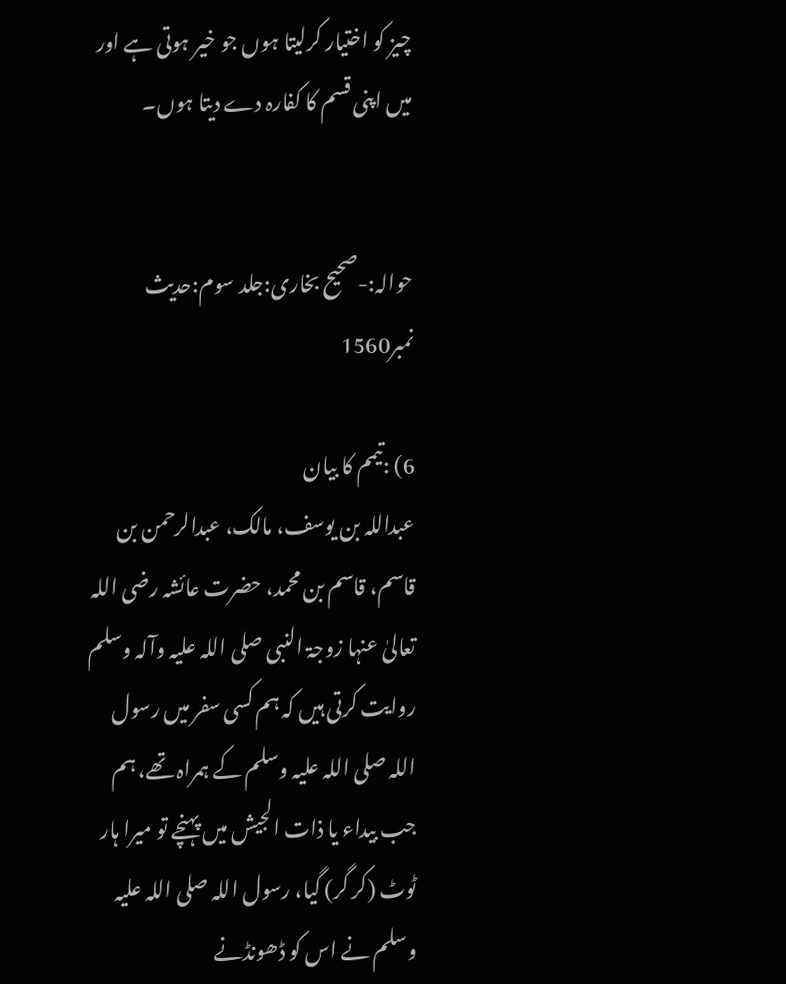چیز کو اختیار کرلیتا ہوں جو خیر ہوتی ہے اور میں اپنی قسم کا کفارہ دے دیتا ہوں۔


حوالہ:-صحیح بخاری:جلد سوم:حدیث نمبر1560

6) :تیمم کا بیان
عبداللہ بن یوسف، مالک، عبدالرحمن بن قاسم، قاسم بن محمد، حضرت عائشہ رضی اللہ تعالیٰ عنہا زوجۃ النبی صلی اللہ علیہ وآلہ وسلم روایت کرتی ہیں کہ ہم کسی سفر میں رسول اللہ صلی اللہ علیہ وسلم کے ہمراہ تھے، ہم جب بیداء یا ذات الجیش میں پہنچے تو میرا ہار ٹوٹ (کر گر) گیا، رسول اللہ صلی اللہ علیہ وسلم نے اس کو ڈھونڈنے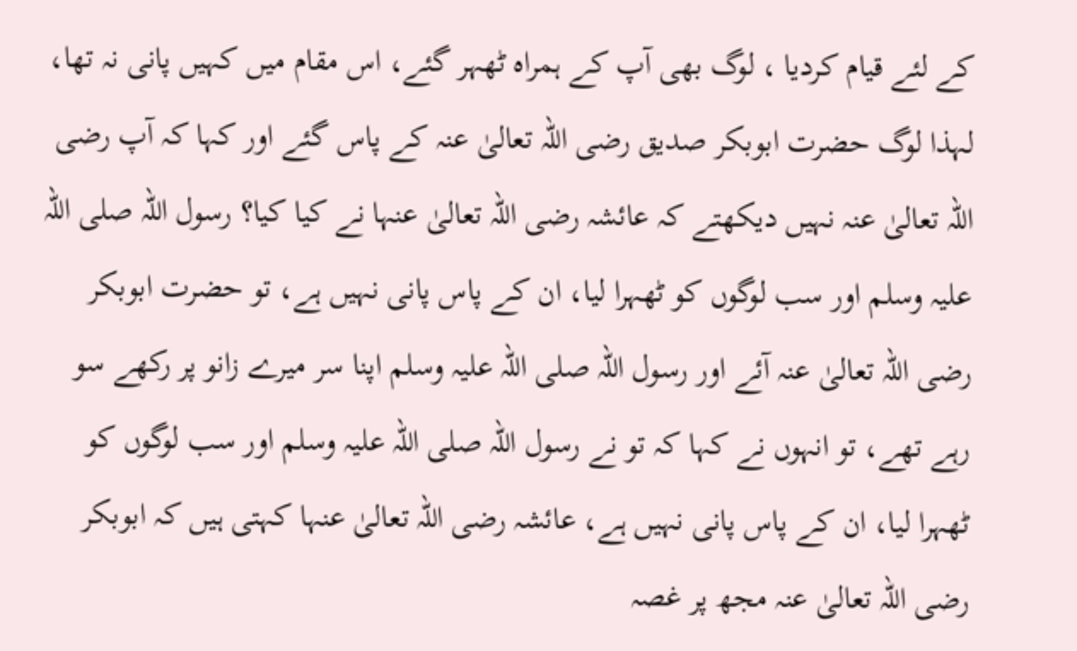کے لئے قیام کردیا ، لوگ بھی آپ کے ہمراہ ٹھہر گئے، اس مقام میں کہیں پانی نہ تھا، لہذا لوگ حضرت ابوبکر صدیق رضی اللہ تعالیٰ عنہ کے پاس گئے اور کہا کہ آپ رضی اللہ تعالیٰ عنہ نہیں دیکھتے کہ عائشہ رضی اللہ تعالیٰ عنہا نے کیا کیا؟ رسول اللہ صلی اللہ علیہ وسلم اور سب لوگوں کو ٹھہرا لیا، ان کے پاس پانی نہیں ہے، تو حضرت ابوبکر رضی اللہ تعالیٰ عنہ آئے اور رسول اللہ صلی اللہ علیہ وسلم اپنا سر میرے زانو پر رکھے سو رہے تھے، تو انہوں نے کہا کہ تو نے رسول اللہ صلی اللہ علیہ وسلم اور سب لوگوں کو ٹھہرا لیا، ان کے پاس پانی نہیں ہے، عائشہ رضی اللہ تعالیٰ عنہا کہتی ہیں کہ ابوبکر رضی اللہ تعالیٰ عنہ مجھ پر غصہ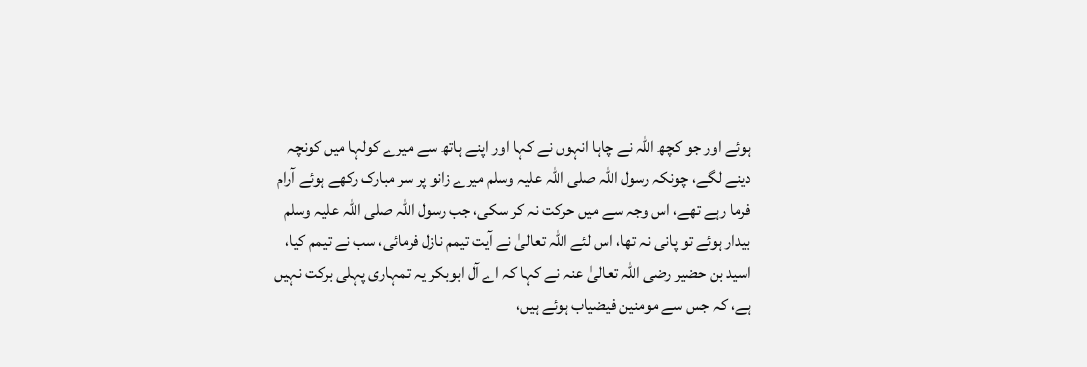ہوئے اور جو کچھ اللہ نے چاہا انہوں نے کہا اور اپنے ہاتھ سے میرے کولہا میں کونچہ دینے لگے، چونکہ رسول اللہ صلی اللہ علیہ وسلم میرے زانو پر سر مبارک رکھے ہوئے آرام فرما رہے تھے، اس وجہ سے میں حرکت نہ کر سکی، جب رسول اللہ صلی اللہ علیہ وسلم بیدار ہوئے تو پانی نہ تھا، اس لئے اللہ تعالیٰ نے آیت تیمم نازل فرمائی، سب نے تیمم کیا، اسید بن حضیر رضی اللہ تعالیٰ عنہ نے کہا کہ اے آل ابوبکر یہ تمہاری پہلی برکت نہیں ہے، کہ جس سے مومنین فیضیاب ہوئے ہیں،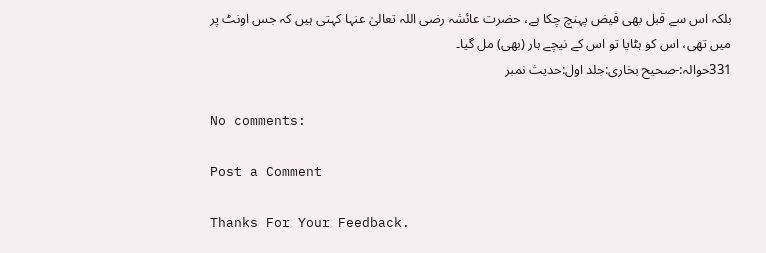بلکہ اس سے قبل بھی فیض پہنچ چکا ہے، حضرت عائشہ رضی اللہ تعالیٰ عنہا کہتی ہیں کہ جس اونٹ پر میں تھی، اس کو ہٹایا تو اس کے نیچے ہار (بھی) مل گیا۔
331حوالہ:-صحیح بخاری:جلد اول:حدیث نمبر

No comments:

Post a Comment

Thanks For Your Feedback.